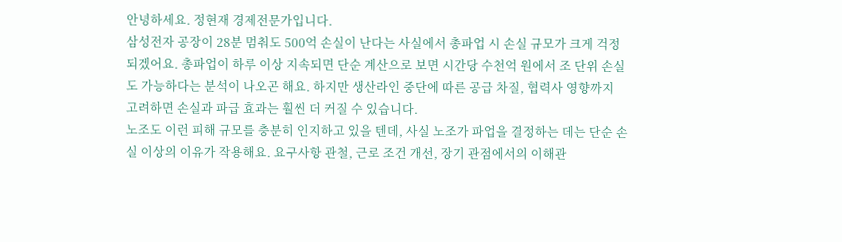안녕하세요. 정현재 경제전문가입니다.
삼성전자 공장이 28분 멈춰도 500억 손실이 난다는 사실에서 총파업 시 손실 규모가 크게 걱정되겠어요. 총파업이 하루 이상 지속되면 단순 계산으로 보면 시간당 수천억 원에서 조 단위 손실도 가능하다는 분석이 나오곤 해요. 하지만 생산라인 중단에 따른 공급 차질, 협력사 영향까지 고려하면 손실과 파급 효과는 훨씬 더 커질 수 있습니다.
노조도 이런 피해 규모를 충분히 인지하고 있을 텐데, 사실 노조가 파업을 결정하는 데는 단순 손실 이상의 이유가 작용해요. 요구사항 관철, 근로 조건 개선, 장기 관점에서의 이해관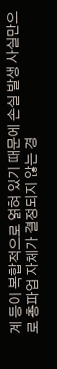계 등이 복합적으로 얽혀 있기 때문에 손실 발생 사실만으로 총파업 자체가 결정되지 않는 경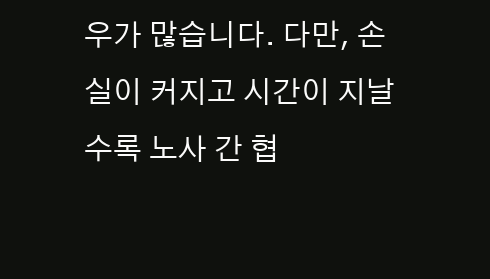우가 많습니다. 다만, 손실이 커지고 시간이 지날수록 노사 간 협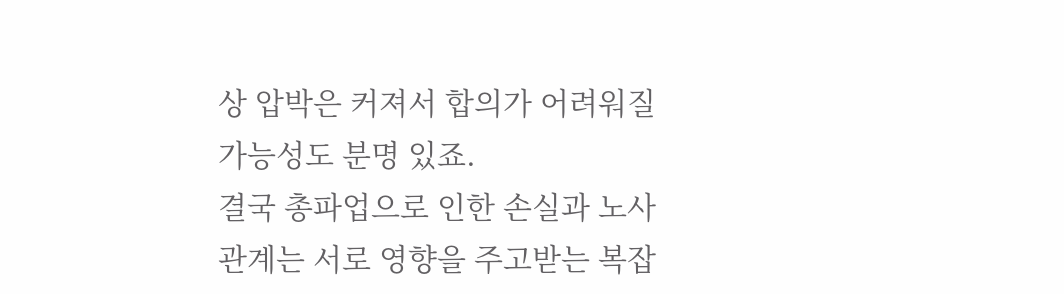상 압박은 커져서 합의가 어려워질 가능성도 분명 있죠.
결국 총파업으로 인한 손실과 노사 관계는 서로 영향을 주고받는 복잡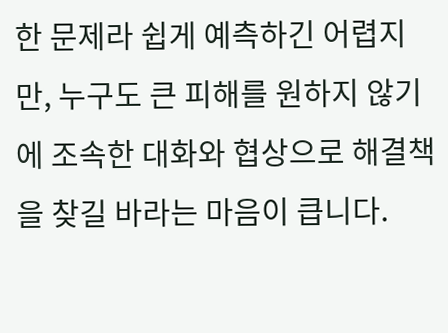한 문제라 쉽게 예측하긴 어렵지만, 누구도 큰 피해를 원하지 않기에 조속한 대화와 협상으로 해결책을 찾길 바라는 마음이 큽니다.